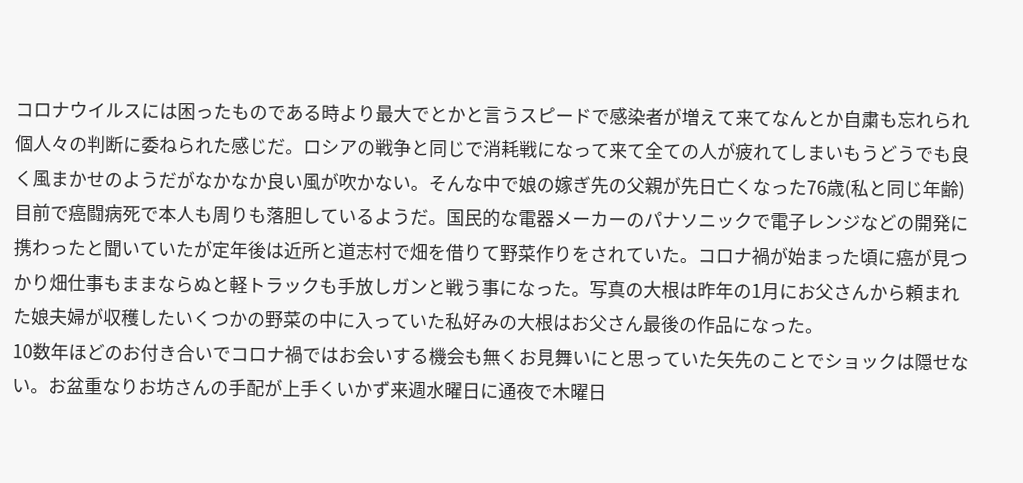コロナウイルスには困ったものである時より最大でとかと言うスピードで感染者が増えて来てなんとか自粛も忘れられ個人々の判断に委ねられた感じだ。ロシアの戦争と同じで消耗戦になって来て全ての人が疲れてしまいもうどうでも良く風まかせのようだがなかなか良い風が吹かない。そんな中で娘の嫁ぎ先の父親が先日亡くなった76歳(私と同じ年齢)目前で癌闘病死で本人も周りも落胆しているようだ。国民的な電器メーカーのパナソニックで電子レンジなどの開発に携わったと聞いていたが定年後は近所と道志村で畑を借りて野菜作りをされていた。コロナ禍が始まった頃に癌が見つかり畑仕事もままならぬと軽トラックも手放しガンと戦う事になった。写真の大根は昨年の1月にお父さんから頼まれた娘夫婦が収穫したいくつかの野菜の中に入っていた私好みの大根はお父さん最後の作品になった。
10数年ほどのお付き合いでコロナ禍ではお会いする機会も無くお見舞いにと思っていた矢先のことでショックは隠せない。お盆重なりお坊さんの手配が上手くいかず来週水曜日に通夜で木曜日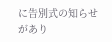に告別式の知らせがあり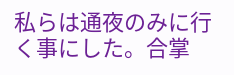私らは通夜のみに行く事にした。合掌